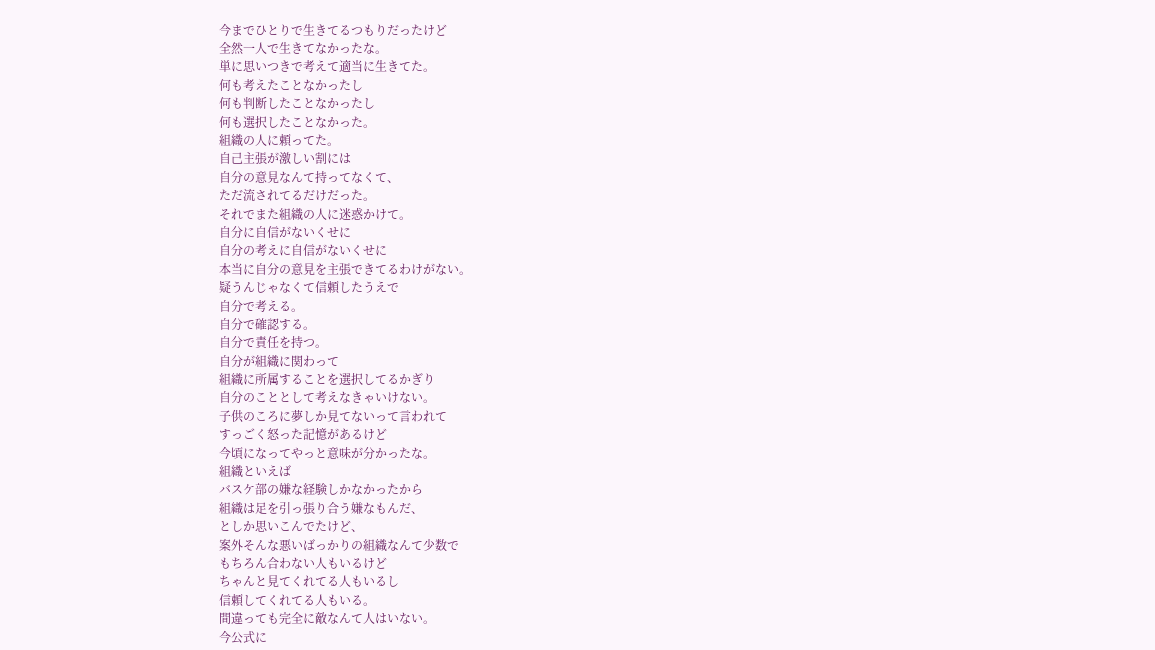今までひとりで生きてるつもりだったけど
全然一人で生きてなかったな。
単に思いつきで考えて適当に生きてた。
何も考えたことなかったし
何も判断したことなかったし
何も選択したことなかった。
組織の人に頼ってた。
自己主張が激しい割には
自分の意見なんて持ってなくて、
ただ流されてるだけだった。
それでまた組織の人に迷惑かけて。
自分に自信がないくせに
自分の考えに自信がないくせに
本当に自分の意見を主張できてるわけがない。
疑うんじゃなくて信頼したうえで
自分で考える。
自分で確認する。
自分で責任を持つ。
自分が組織に関わって
組織に所属することを選択してるかぎり
自分のこととして考えなきゃいけない。
子供のころに夢しか見てないって言われて
すっごく怒った記憶があるけど
今頃になってやっと意味が分かったな。
組織といえば
バスケ部の嫌な経験しかなかったから
組織は足を引っ張り合う嫌なもんだ、
としか思いこんでたけど、
案外そんな悪いばっかりの組織なんて少数で
もちろん合わない人もいるけど
ちゃんと見てくれてる人もいるし
信頼してくれてる人もいる。
間違っても完全に敵なんて人はいない。
今公式に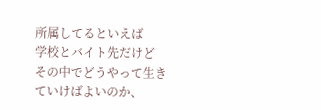所属してるといえば
学校とバイト先だけど
その中でどうやって生きていけばよいのか、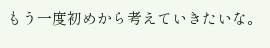もう一度初めから考えていきたいな。